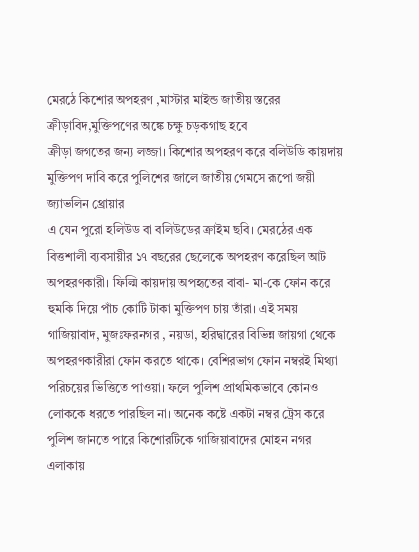মেরঠে কিশোর অপহরণ ,মাস্টার মাইন্ড জাতীয় স্তরের ক্রীড়াবিদ,মুক্তিপণের অঙ্কে চক্ষু চড়কগাছ হবে
ক্রীড়া জগতের জন্য লজ্জা। কিশোর অপহরণ করে বলিউডি কায়দায় মুক্তিপণ দাবি করে পুলিশের জালে জাতীয় গেমসে রূপো জয়ী জ্যাভলিন থ্রোয়ার
এ যেন পুরো হলিউড বা বলিউডের ক্রাইম ছবি। মেরঠের এক বিত্তশালী ব্যবসায়ীর ১৭ বছরের ছেলেকে অপহরণ করেছিল আট অপহরণকারী। ফিল্মি কায়দায় অপহৃতের বাবা- মা-কে ফোন করে হুমকি দিয়ে পাঁচ কোটি টাকা মুক্তিপণ চায় তাঁরা। এই সময় গাজিয়াবাদ, মুজঃফরনগর , নয়ডা, হরিদ্বারের বিভিন্ন জায়গা থেকে অপহরণকারীরা ফোন করতে থাকে। বেশিরভাগ ফোন নম্বরই মিথ্যা পরিচয়ের ভিত্তিতে পাওয়া। ফলে পুলিশ প্রাথমিকভাবে কোনও লোককে ধরতে পারছিল না। অনেক কষ্টে একটা নম্বর ট্রেস করে পুলিশ জানতে পারে কিশোরটিকে গাজিয়াবাদের মোহন নগর এলাকায়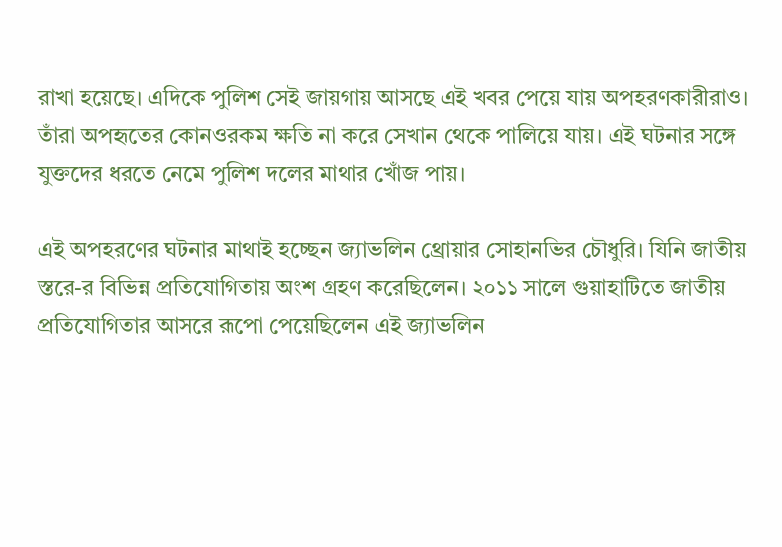রাখা হয়েছে। এদিকে পুলিশ সেই জায়গায় আসছে এই খবর পেয়ে যায় অপহরণকারীরাও। তাঁরা অপহৃতের কোনওরকম ক্ষতি না করে সেখান থেকে পালিয়ে যায়। এই ঘটনার সঙ্গে যুক্তদের ধরতে নেমে পুলিশ দলের মাথার খোঁজ পায়।

এই অপহরণের ঘটনার মাথাই হচ্ছেন জ্যাভলিন থ্রোয়ার সোহানভির চৌধুরি। যিনি জাতীয় স্তরে-র বিভিন্ন প্রতিযোগিতায় অংশ গ্রহণ করেছিলেন। ২০১১ সালে গুয়াহাটিতে জাতীয় প্রতিযোগিতার আসরে রূপো পেয়েছিলেন এই জ্যাভলিন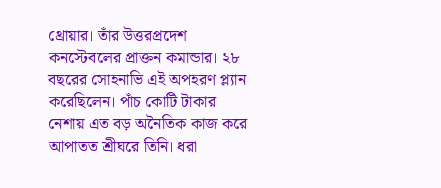থ্রোয়ার। তাঁর উত্তরপ্রদেশ কনস্টেবলের প্রাক্তন কমান্ডার। ২৮ বছরের সোহনাভি এই অপহরণ প্ল্যান করেছিলেন। পাঁচ কোটি টাকার নেশায় এত বড় অনৈতিক কাজ করে আপাতত শ্রীঘরে তিনি। ধরা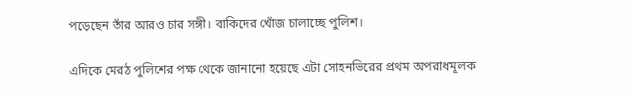পড়েছেন তাঁর আরও চার সঙ্গী। বাকিদের খোঁজ চালাচ্ছে পুলিশ।

এদিকে মেরঠ পুলিশের পক্ষ থেকে জানানো হয়েছে এটা সোহনভিরের প্রথম অপরাধমূলক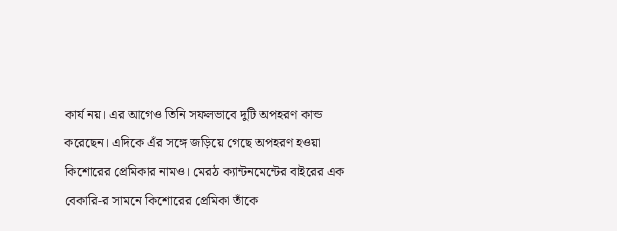কার্য নয়। এর আগেও তিনি সফলভাবে দুটি অপহরণ কান্ড করেছেন। এদিকে এঁর সঙ্গে জড়িয়ে গেছে অপহরণ হওয়া কিশোরের প্রেমিকার নামও। মেরঠ ক্যান্টনমেন্টের বাইরের এক বেকারি-র সামনে কিশোরের প্রেমিকা তাঁকে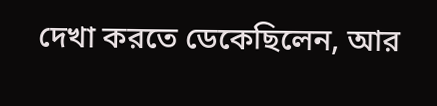দেখা করতে ডেকেছিলেন, আর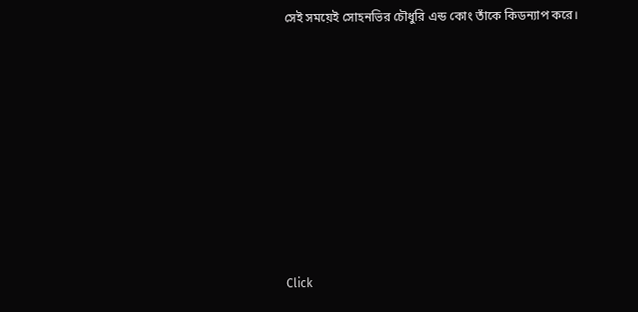সেই সময়েই সোহনভির চৌধুরি এন্ড কোং তাঁকে কিডন্যাপ করে।












Click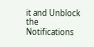it and Unblock the Notifications